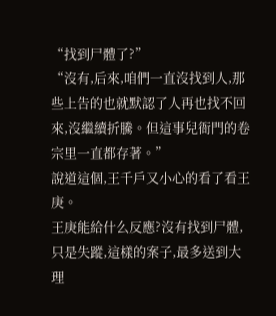“找到尸體了?”
“沒有,后來,咱們一直沒找到人,那些上告的也就默認了人再也找不回來,沒繼續折騰。但這事兒衙門的卷宗里一直都存著。”
說道這個,王千戶又小心的看了看王庚。
王庚能給什么反應?沒有找到尸體,只是失蹤,這樣的案子,最多送到大理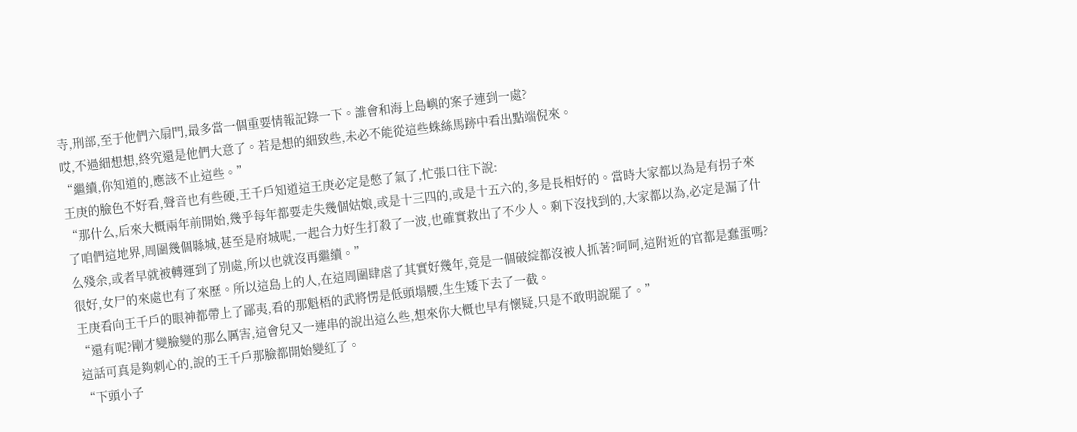寺,刑部,至于他們六扇門,最多當一個重要情報記錄一下。誰會和海上島嶼的案子連到一處?
哎,不過細想想,終究還是他們大意了。若是想的細致些,未必不能從這些蛛絲馬跡中看出點端倪來。
“繼續,你知道的,應該不止這些。”
王庚的臉色不好看,聲音也有些硬,王千戶知道這王庚必定是憋了氣了,忙張口往下說:
“那什么,后來大概兩年前開始,幾乎每年都要走失幾個姑娘,或是十三四的,或是十五六的,多是長相好的。當時大家都以為是有拐子來了咱們這地界,周圍幾個縣城,甚至是府城呢,一起合力好生打殺了一波,也確實救出了不少人。剩下沒找到的,大家都以為,必定是漏了什么殘余,或者早就被轉運到了別處,所以也就沒再繼續。”
很好,女尸的來處也有了來歷。所以這島上的人,在這周圍肆虐了其實好幾年,竟是一個破綻都沒被人抓著?呵呵,這附近的官都是蠢蛋嗎?
王庚看向王千戶的眼神都帶上了鄙夷,看的那魁梧的武將愣是低頭塌腰,生生矮下去了一截。
“還有呢?剛才變臉變的那么厲害,這會兒又一連串的說出這么些,想來你大概也早有懷疑,只是不敢明說罷了。”
這話可真是夠刺心的,說的王千戶那臉都開始變紅了。
“下頭小子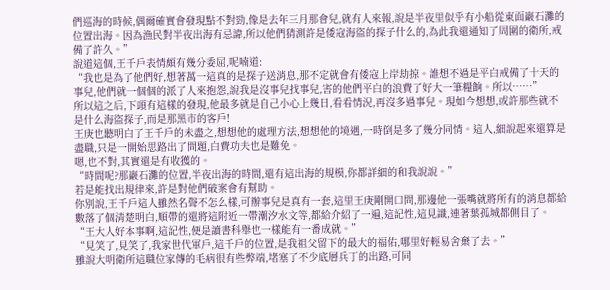們巡海的時候,偶爾確實會發現點不對勁,像是去年三月那會兒,就有人來報,說是半夜里似乎有小船從東面巖石灘的位置出海。因為漁民對半夜出海有忌諱,所以他們猜測許是倭寇海盜的探子什么的,為此我還通知了周圍的衛所,戒備了許久。”
說道這個,王千戶表情頗有幾分委屈,呢喃道:
“我也是為了他們好,想著萬一這真的是探子送消息,那不定就會有倭寇上岸劫掠。誰想不過是平白戒備了十天的事兒,他們就一個個的派了人來抱怨,說我是沒事兒找事兒,害的他們平白的浪費了好大一筆糧餉。所以……”
所以這之后,下頭有這樣的發現,他最多就是自己小心上幾日,看看情況,再沒多過事兒。現如今想想,或許那些就不是什么海盜探子,而是那黑市的客戶!
王庚也聽明白了王千戶的未盡之,想想他的處理方法,想想他的境遇,一時倒是多了幾分同情。這人,細說起來還算是盡職,只是一開始思路出了問題,白費功夫也是難免。
嗯,也不對,其實還是有收獲的。
“時間呢?那巖石灘的位置,半夜出海的時間,還有這出海的規模,你都詳細的和我說說。”
若是能找出規律來,許是對他們破案會有幫助。
你別說,王千戶這人雖然名聲不怎么樣,可辦事兒是真有一套,這里王庚剛開口問,那邊他一張嘴就將所有的消息都給數落了個清楚明白,順帶的還將這附近一帶潮汐水文等,都給介紹了一遍,這記性,這見識,連著葉孤城都側目了。
“王大人好本事啊,這記性,便是讀書科舉也一樣能有一番成就。”
“見笑了,見笑了,我家世代軍戶,這千戶的位置,是我祖父留下的最大的福佑,哪里好輕易舍棄了去。”
雖說大明衛所這職位家傳的毛病很有些弊端,堵塞了不少底層兵丁的出路,可同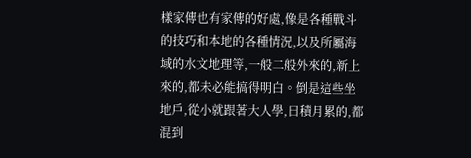樣家傳也有家傳的好處,像是各種戰斗的技巧和本地的各種情況,以及所屬海域的水文地理等,一般二般外來的,新上來的,都未必能搞得明白。倒是這些坐地戶,從小就跟著大人學,日積月累的,都混到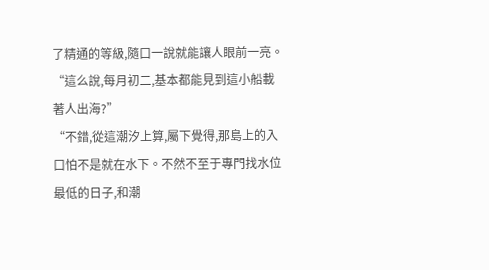了精通的等級,隨口一說就能讓人眼前一亮。
“這么說,每月初二,基本都能見到這小船載著人出海?”
“不錯,從這潮汐上算,屬下覺得,那島上的入口怕不是就在水下。不然不至于專門找水位最低的日子,和潮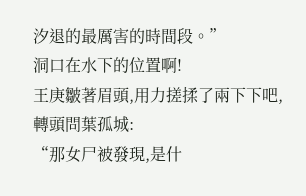汐退的最厲害的時間段。”
洞口在水下的位置啊!
王庚皺著眉頭,用力搓揉了兩下下吧,轉頭問葉孤城:
“那女尸被發現,是什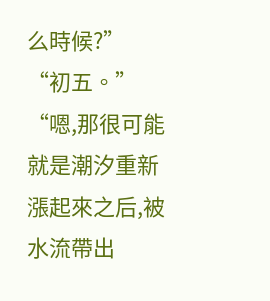么時候?”
“初五。”
“嗯,那很可能就是潮汐重新漲起來之后,被水流帶出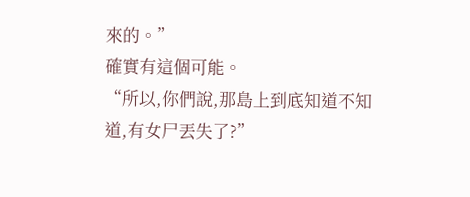來的。”
確實有這個可能。
“所以,你們說,那島上到底知道不知道,有女尸丟失了?”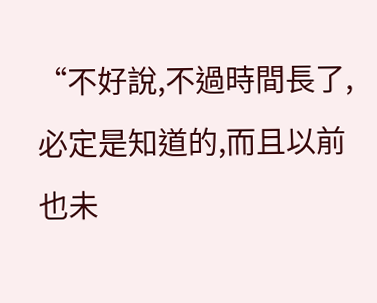“不好說,不過時間長了,必定是知道的,而且以前也未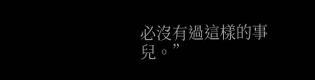必沒有過這樣的事兒。”